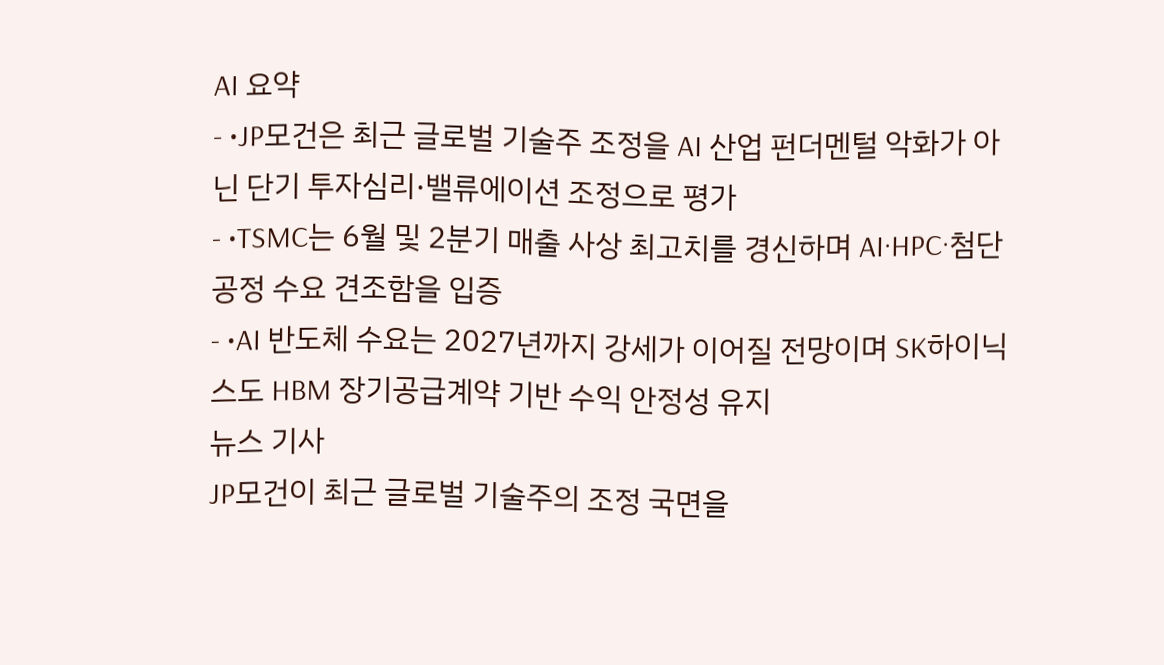AI 요약
- •JP모건은 최근 글로벌 기술주 조정을 AI 산업 펀더멘털 악화가 아닌 단기 투자심리·밸류에이션 조정으로 평가
- •TSMC는 6월 및 2분기 매출 사상 최고치를 경신하며 AI·HPC·첨단공정 수요 견조함을 입증
- •AI 반도체 수요는 2027년까지 강세가 이어질 전망이며 SK하이닉스도 HBM 장기공급계약 기반 수익 안정성 유지
뉴스 기사
JP모건이 최근 글로벌 기술주의 조정 국면을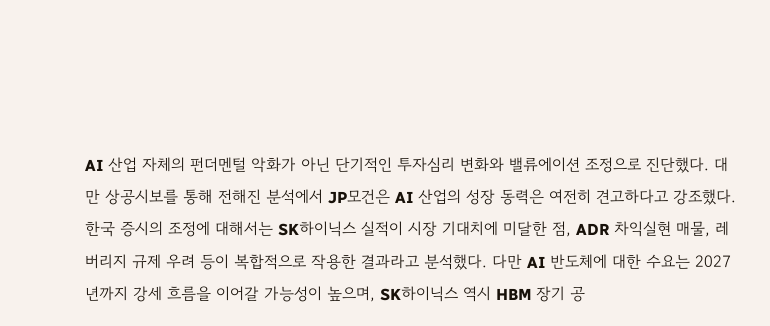AI 산업 자체의 펀더멘털 악화가 아닌 단기적인 투자심리 변화와 밸류에이션 조정으로 진단했다. 대만 상공시보를 통해 전해진 분석에서 JP모건은 AI 산업의 성장 동력은 여전히 견고하다고 강조했다. 한국 증시의 조정에 대해서는 SK하이닉스 실적이 시장 기대치에 미달한 점, ADR 차익실현 매물, 레버리지 규제 우려 등이 복합적으로 작용한 결과라고 분석했다. 다만 AI 반도체에 대한 수요는 2027년까지 강세 흐름을 이어갈 가능성이 높으며, SK하이닉스 역시 HBM 장기 공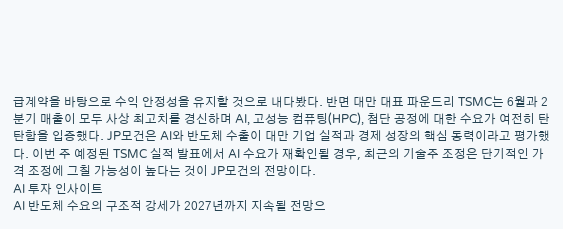급계약을 바탕으로 수익 안정성을 유지할 것으로 내다봤다. 반면 대만 대표 파운드리 TSMC는 6월과 2분기 매출이 모두 사상 최고치를 경신하며 AI, 고성능 컴퓨팅(HPC), 첨단 공정에 대한 수요가 여전히 탄탄함을 입증했다. JP모건은 AI와 반도체 수출이 대만 기업 실적과 경제 성장의 핵심 동력이라고 평가했다. 이번 주 예정된 TSMC 실적 발표에서 AI 수요가 재확인될 경우, 최근의 기술주 조정은 단기적인 가격 조정에 그칠 가능성이 높다는 것이 JP모건의 전망이다.
AI 투자 인사이트
AI 반도체 수요의 구조적 강세가 2027년까지 지속될 전망으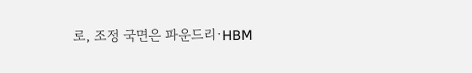로, 조정 국면은 파운드리·HBM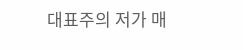대표주의 저가 매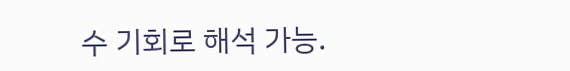수 기회로 해석 가능.